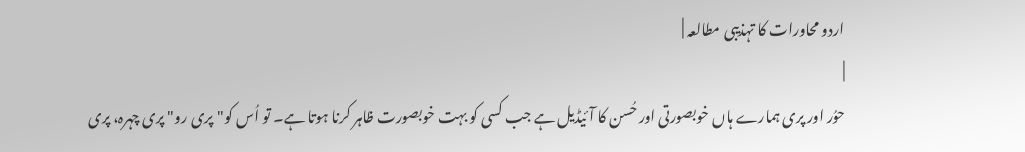اردو محاورات کا تہذیبی مطالعہ |
|
حوُر اور پری ہمارے ہاں خوبصورتی اور حُسن کا آئیڈیل ہے جب کسی کو بہت خوبصورت ظاہر کرنا ہوتا ہے۔ تو اُس کو"پری رو" پری چہرہ، پری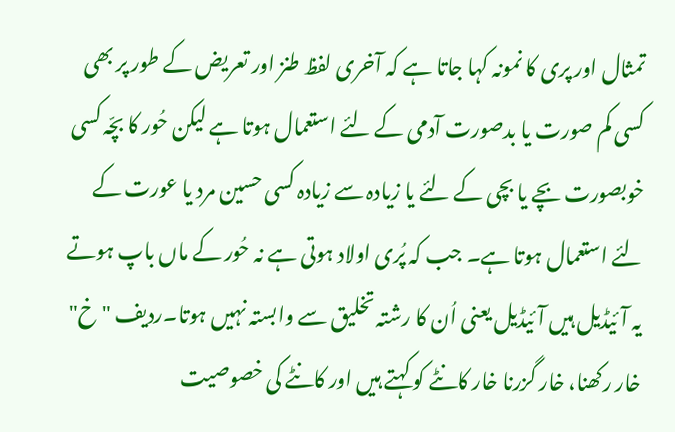تمثال اور پری کا نمونہ کہا جاتا ہے کہ آخری لفظ طنز اور تعریض کے طور پر بھی کسی کم صورت یا بدصورت آدمی کے لئے استعمال ہوتا ہے لیکن حُور کا بچّہ کسی خوبصورت بچے یا بچی کے لئے یا زیادہ سے زیادہ کسی حسین مرد یا عورت کے لئے استعمال ہوتا ہے۔ جب کہ پُری اولاد ہوتی ہے نہ حُور کے ماں باپ ہوتے یہ آئیڈیل ہیں آئیڈیل یعنی اُن کا رشتہ تخلیق سے وابستہ نہیں ہوتا۔ردیف "خ" خار رکھنا، خار گزرنا خار کانٹے کو کہتے ہیں اور کانٹے کی خصوصیت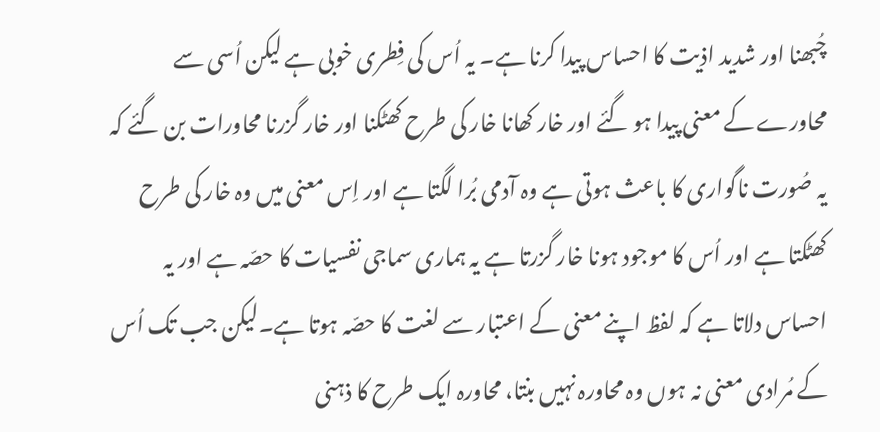چُبھنا اور شدید اذیت کا احساس پیدا کرنا ہے۔ یہ اُس کی فِطری خوبی ہے لیکن اُسی سے محاورے کے معنی پیدا ہو گئے اور خار کھانا خار کی طرح کھٹکنا اور خار گزرنا محاورات بن گئے کہ یہ صُورت ناگواری کا باعث ہوتی ہے وہ آدمی بُرا لگتا ہے اور اِس معنی میں وہ خار کی طرح کھٹکتا ہے اور اُس کا موجود ہونا خار گزرتا ہے یہ ہماری سماجی نفسیات کا حصّہ ہے اور یہ احساس دلاتا ہے کہ لفظ اپنے معنی کے اعتبار سے لغت کا حصّہ ہوتا ہے۔لیکن جب تک اُس کے مُرادی معنی نہ ہوں وہ محاورہ نہیں بنتا، محاورہ ایک طرح کا ذہنی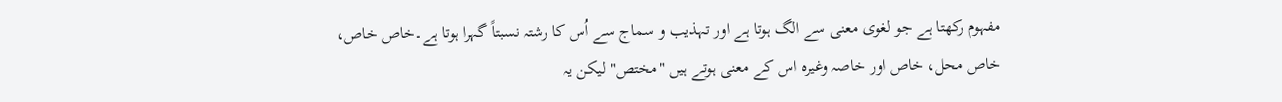مفہوم رکھتا ہے جو لغوی معنی سے الگ ہوتا ہے اور تہذیب و سماج سے اُس کا رشتہ نسبتاً گہرا ہوتا ہے۔خاص خاص، خاص محل، خاص اور خاصہ وغیرہ اس کے معنی ہوتے ہیں "مختص" لیکن یہ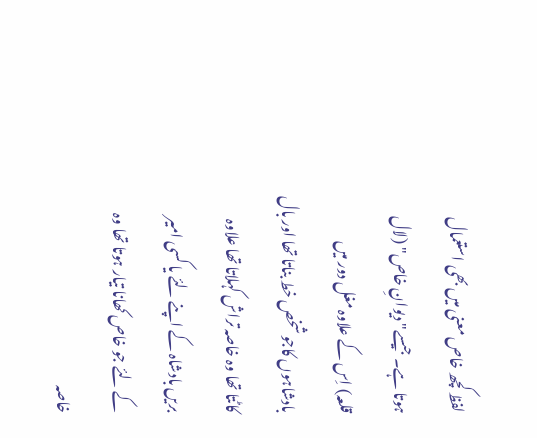لفظ کچھ خاص معنی میں بھی استعمال ہوتا ہے۔ جیسے"دیوانِ خاص" (لال قلعہ) اِس کے علاوہ مغل دور میں بادشاہوں کاجو شخص خط بناتا تھا اور بال کاٹتا تھا وہ خاصہ تراش کہلاتا تھا علاوہ بریں بادشاہ کے اپنے لئے یا کسی امیر کے لئے جو خاص کھانا تیار ہوتا تھا وہ خاصہ